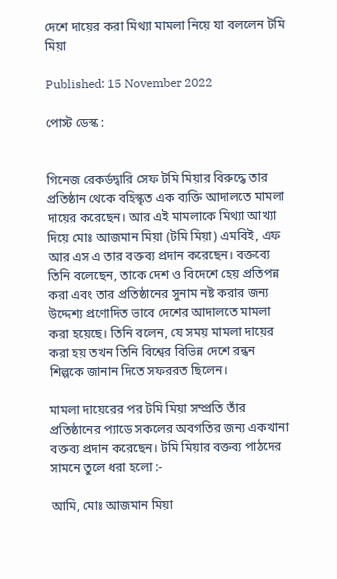দেশে দায়ের করা মিথ্যা মামলা নিয়ে যা বললেন টমি মিয়া

Published: 15 November 2022

পোস্ট ডেস্ক :


গিনেজ রেকর্ডদ্বারি সেফ টমি মিয়ার বিরুদ্ধে তার প্রতিষ্ঠান থেকে বহিস্কৃত এক ব্যক্তি আদালতে মামলা দায়ের করেছেন। আর এই মামলাকে ‍মিথ্যা আখ্যা দিয়ে মোঃ আজমান মিয়া (টমি মিয়া) এমবিই, এফ আর এস এ তার বক্তব্য প্রদান করেছেন। বক্তব্যে তিনি বলেছেন, তাকে দেশ ও বিদেশে হেয় প্রতিপন্ন করা এবং তার প্রতিষ্ঠানের সুনাম নষ্ট করার জন্য উদ্দেশ্য প্রণোদিত ভাবে দেশের আদালতে মামলা করা হয়েছে। তিনি বলেন, যে সময় মামলা দায়ের করা হয় তখন তিনি বিশ্বের বিভিন্ন দেশে রন্ধন শিল্পকে জানান দিতে সফররত ছিলেন।

মামলা দায়েরের পর টমি মিয়া সম্প্রতি তাঁর প্রতিষ্ঠানের প্যাডে সকলের অবগতির জন্য একখানা বক্তব্য প্রদান করেছেন। টমি মিয়ার বক্তব্য পাঠদের সামনে তুলে ধরা হলো :-

আমি, মোঃ আজমান মিয়া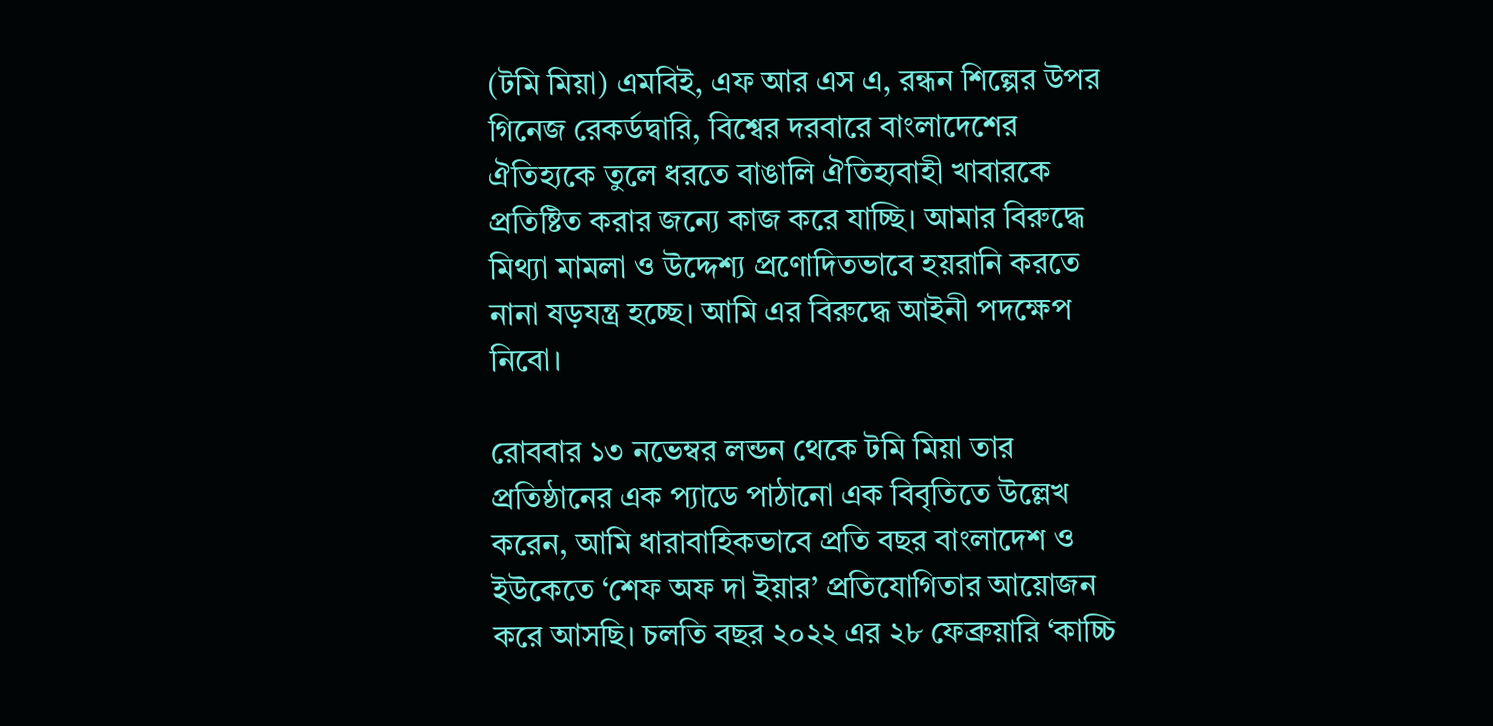(টমি মিয়া) এমবিই, এফ আর এস এ, রন্ধন শিল্পের উপর গিনেজ রেকর্ডদ্বারি, বিশ্বের দরবারে বাংলাদেশের ঐতিহ্যকে তুলে ধরতে বাঙালি ঐতিহ্যবাহী খাবারকে প্রতিষ্টিত করার জন্যে কাজ করে যাচ্ছি। আমার বিরুদ্ধে মিথ্যা মামলা ও উদ্দেশ্য প্রণোদিতভাবে হয়রানি করতে নানা ষড়যন্ত্র হচ্ছে। আমি এর বিরুদ্ধে আইনী পদক্ষেপ নিবো।

রোববার ১৩ নভেম্বর লন্ডন থেকে টমি মিয়া তার প্রতিষ্ঠানের এক প্যাডে পাঠানো এক বিবৃতিতে উল্লেখ করেন, আমি ধারাবাহিকভাবে প্রতি বছর বাংলাদেশ ও ইউকেতে ‘শেফ অফ দা ইয়ার’ প্রতিযোগিতার আয়োজন করে আসছি। চলতি বছর ২০২২ এর ২৮ ফেব্রুয়ারি ‘কাচ্চি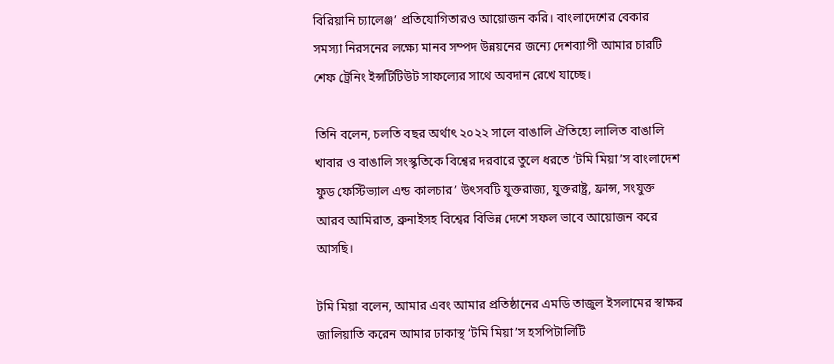বিরিয়ানি চ্যালেঞ্জ’ প্রতিযোগিতারও আয়োজন করি। বাংলাদেশের বেকার সমস্যা নিরসনের লক্ষ্যে মানব সম্পদ উন্নয়নের জন্যে দেশব্যাপী আমার চারটি শেফ ট্রেনিং ইন্সটিটিউট সাফল্যের সাথে অবদান রেখে যাচ্ছে।

তিনি বলেন, চলতি বছর অর্থাৎ ২০২২ সালে বাঙালি ঐতিহ্যে লালিত বাঙালি খাবার ও বাঙালি সংস্কৃতিকে বিশ্বের দরবারে তুলে ধরতে ‘টমি মিয়া’স বাংলাদেশ ফুড ফেস্টিভ্যাল এন্ড কালচার’ উৎসবটি যুক্তরাজ্য, যুক্তরাষ্ট্র, ফ্রান্স, সংযুক্ত আরব আমিরাত, ব্রুনাইসহ বিশ্বের বিভিন্ন দেশে সফল ভাবে আয়োজন করে আসছি।

টমি মিয়া বলেন, আমার এবং আমার প্রতিষ্ঠানের এমডি তাজুল ইসলামের স্বাক্ষর জালিয়াতি করেন আমার ঢাকাস্থ ‘টমি মিয়া’স হসপিটালিটি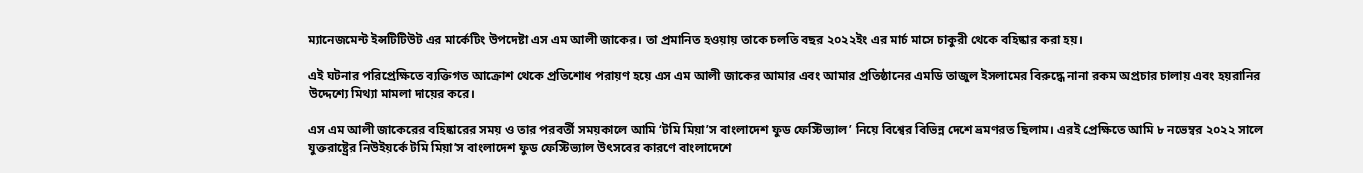ম্যানেজমেন্ট ইন্সটিটিউট এর মার্কেটিং উপদেষ্টা এস এম আলী জাকের। তা প্রমানিত হওয়ায় তাকে চলতি বছর ২০২২ইং এর মার্চ মাসে চাকুরী থেকে বহিষ্কার করা হয়।

এই ঘটনার পরিপ্রেক্ষিতে ব্যক্তিগত আক্রোশ থেকে প্রতিশোধ পরায়ণ হয়ে এস এম আলী জাকের আমার এবং আমার প্রতিষ্ঠানের এমডি তাজুল ইসলামের বিরুদ্ধে নানা রকম অপ্রচার চালায় এবং হয়রানির উদ্দেশ্যে মিথ্যা মামলা দায়ের করে।

এস এম আলী জাকেরের বহিষ্কারের সময় ও তার পরবর্তী সময়কালে আমি ‘টমি মিয়া’স বাংলাদেশ ফুড ফেস্টিভ্যাল’ নিয়ে বিশ্বের বিভিন্ন দেশে ভ্রমণরত ছিলাম। এরই প্রেক্ষিতে আমি ৮ নভেম্বর ২০২২ সালে যুক্তরাষ্ট্রের নিউইয়র্কে টমি মিয়া’স বাংলাদেশ ফুড ফেস্টিভ্যাল উৎসবের কারণে বাংলাদেশে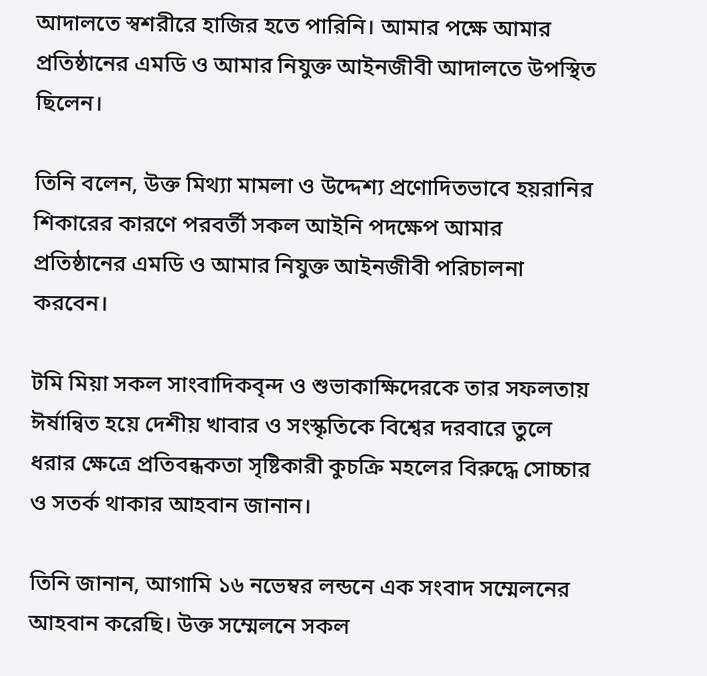আদালতে স্বশরীরে হাজির হতে পারিনি। আমার পক্ষে আমার প্রতিষ্ঠানের এমডি ও আমার নিযুক্ত আইনজীবী আদালতে উপস্থিত ছিলেন।

তিনি বলেন, উক্ত মিথ্যা মামলা ও উদ্দেশ্য প্রণোদিতভাবে হয়রানির শিকারের কারণে পরবর্তী সকল আইনি পদক্ষেপ আমার প্রতিষ্ঠানের এমডি ও আমার নিযুক্ত আইনজীবী পরিচালনা করবেন।

টমি মিয়া সকল সাংবাদিকবৃন্দ ও শুভাকাক্ষিদেরকে তার সফলতায় ঈর্ষান্বিত হয়ে দেশীয় খাবার ও সংস্কৃতিকে বিশ্বের দরবারে তুলে ধরার ক্ষেত্রে প্রতিবন্ধকতা সৃষ্টিকারী কুচক্রি মহলের বিরুদ্ধে সোচ্চার ও সতর্ক থাকার আহবান জানান।

তিনি জানান, আগামি ১৬ নভেম্বর লন্ডনে এক সংবাদ সম্মেলনের আহবান করেছি। উক্ত সম্মেলনে সকল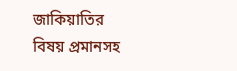জাকিয়াতির বিষয় প্রমানসহ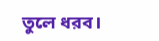তুলে ধরব।